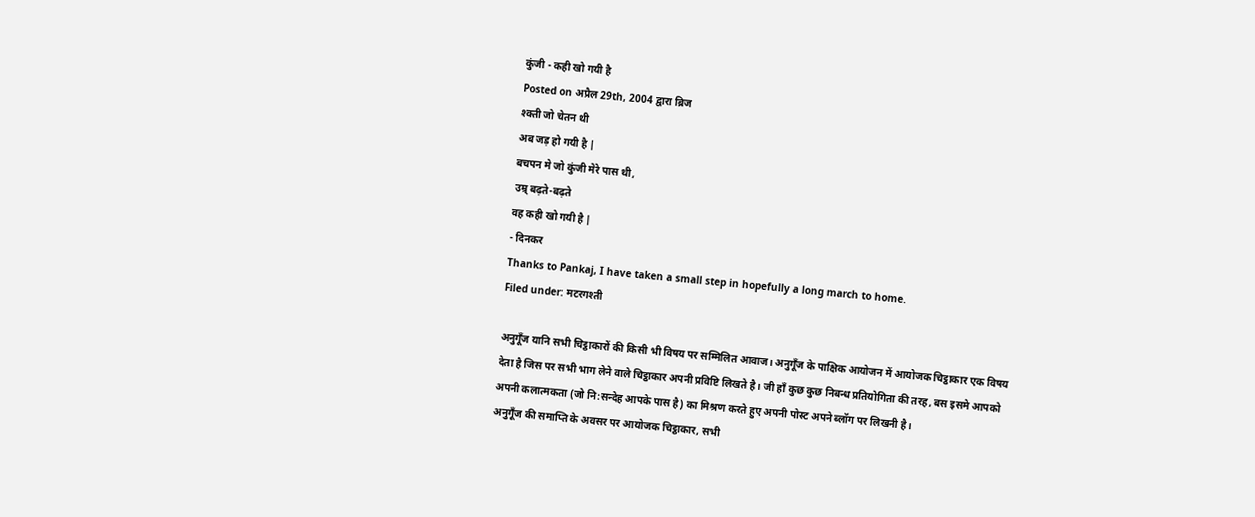कुंजी - कही खो गयी है
Posted on अप्रैल 29th, 2004 द्वारा ब्रिज
श्क्ती जो चेतन थी
अब जड़ हो गयी है |
बचपन मे जो कुंजी मेरे पास थी,
उम्र् बढ़ते-बढ़ते
वह कही खो गयी है |
- दिनकर
Thanks to Pankaj, I have taken a small step in hopefully a long march to home.
Filed under: मटरगश्ती

अनुगूँज यानि सभी चिट्ठाकारों की किसी भी विषय पर सम्मिलित आवाज। अनुगूँज के पाक्षिक आयोजन में आयोजक चिट्ठाकार एक विषय देता है जिस पर सभी भाग लेने वाले चिट्ठाकार अपनी प्रविष्टि लिखते है। जी हाँ कुछ कुछ निबन्ध प्रतियोगिता की तरह, बस इसमे आपको अपनी कलात्मकता (जो नि:सन्देह आपके पास है) का मिश्रण करते हुए अपनी पोस्ट अपने ब्लॉग पर लिखनी है।
अनुगूँज की समाप्ति के अवसर पर आयोजक चिट्ठाकार, सभी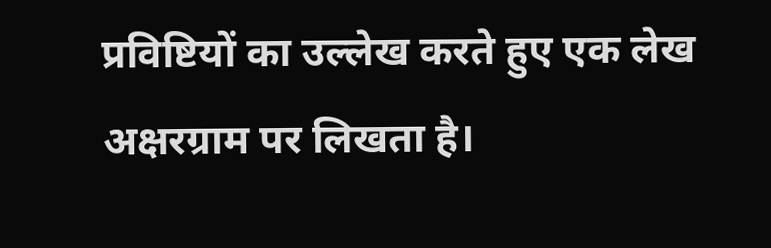प्रविष्टियों का उल्लेख करते हुए एक लेख अक्षरग्राम पर लिखता है।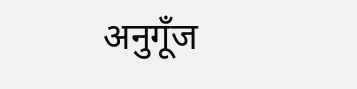अनुगूँज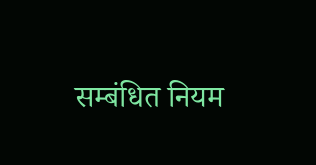सम्बंधित नियम